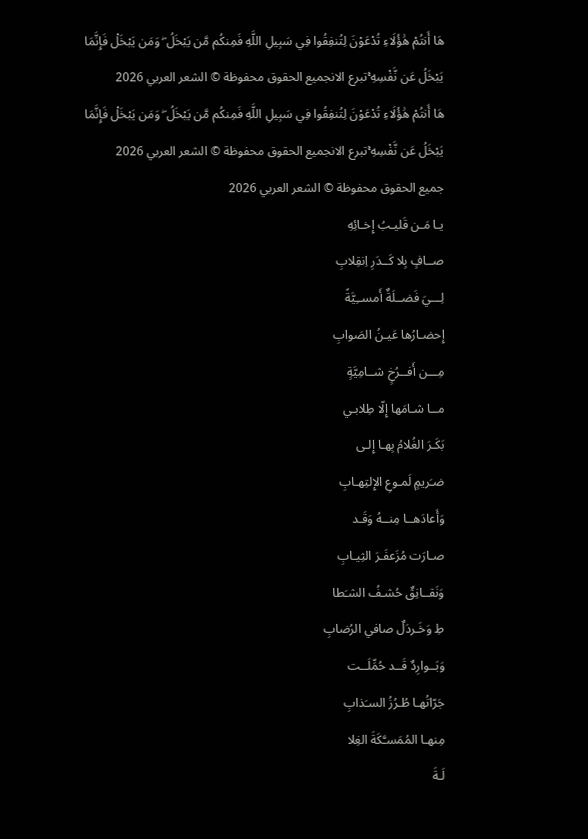هَا أَنتُمْ هَٰؤُلَاءِ تُدْعَوْنَ لِتُنفِقُوا فِي سَبِيلِ اللَّهِ فَمِنكُم مَّن يَبْخَلُ ۖ وَمَن يَبْخَلْ فَإِنَّمَا يَبْخَلُ عَن نَّفْسِهِ ۚتبرع الانجميع الحقوق محفوظة © الشعر العربي 2026
هَا أَنتُمْ هَٰؤُلَاءِ تُدْعَوْنَ لِتُنفِقُوا فِي سَبِيلِ اللَّهِ فَمِنكُم مَّن يَبْخَلُ ۖ وَمَن يَبْخَلْ فَإِنَّمَا يَبْخَلُ عَن نَّفْسِهِ ۚتبرع الانجميع الحقوق محفوظة © الشعر العربي 2026
جميع الحقوق محفوظة © الشعر العربي 2026
يـا مَـن قَليـبُ إِخـائِهِ
صــافٍ بِلا كَــدَرِ اِنقِلابِ
لِـــيَ فَضــلَةٌ أَمســِيَّةً
إِحضـارُها عَيـنُ الصَوابِ
مِـــن أَفــرُخٍ شــامِيَّةٍ
مــا شـامَها إِلّا طِلابـي
بَكَـرَ الغُلامُ بِهـا إِلـى
ضـَريمٍ لَمـوعِ الإِلتِهـابِ
وَأَعادَهــا مِنــهُ وَقَـد
صـارَت مُزَعفَـرَ الثِيـابِ
وَنَقــانِقٌ حُشـفُ الشـَطا
طِ وَخَـردَلٌ صافي الرُضابِ
وَبَــوارِدٌ قَــد حُمِّلَــت
جَرّاتُهـا طُـرُزُ السـَذابِ
مِنهـا المُمَسـَّكَةَ الغِلا
لَـةَ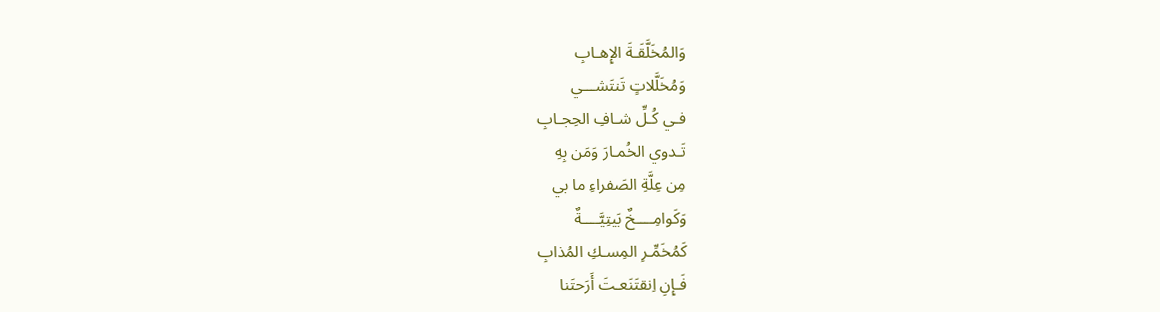وَالمُخَلَّقَـةَ الإِهـابِ
وَمُخَلَّلاتٍ تَنتَشـــي
فـي كُـلِّ شـافِ الحِجـابِ
تَـدوي الخُمـارَ وَمَن بِهِ
مِن عِلَّةِ الصَفراءِ ما بي
وَكَوامِــــخٌ بَيتِيَّــــةٌ
كَمُخَمِّـرِ المِسـكِ المُذابِ
فَـإِنِ اِنقتَنَعـتَ أَرَحتَنا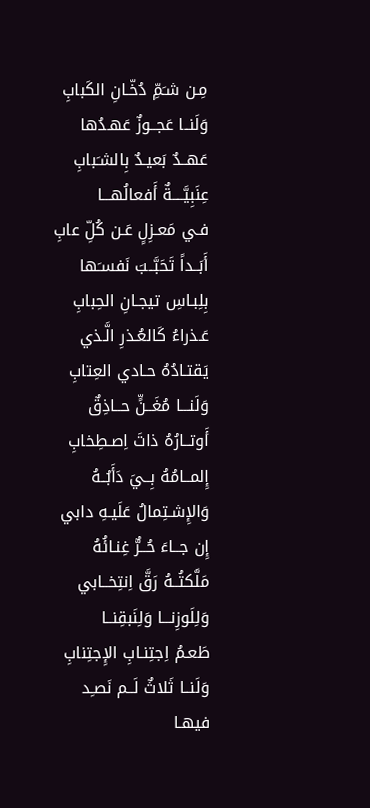مِـن شـَمِّ دُخّـانِ الكَبابِ
وَلَنــا عَجــوزٌ عَهـدُها
عَهــدٌ بَعيـدٌ بِالشـَبابِ
عِنَبِيَّــــةٌ أَفعالُهـــا
فـي مَعـزِلٍ عَـن كُلِّ عابِ
أَبَــداً تَحَبَّــبَ نَفسـَها
بِلِبـاسِ تيجـانِ الحِبابِ
عَـذراءُ كَالعُـذرِ الَّـذي
يَقتـادُهُ حـادي العِتابِ
وَلَنـــا مُغَــنٍّ حــاذِقٌ
أَوتــارُهُ ذاتَ اِصـطِخابِ
إِلمــامُهُ بِــيَ دَأَبُــهُ
وَالإِشـتِمالُ عَلَيـهِ دابي
إِن جــاءَ حُــرٌّ غِنـائُهُ
مَلَّكتُــهُ رَقَّ اِنتِخــابي
وَلِلَوزِنـــا وَلِنَبقِنــا
طَعـمُ اِجتِنـابِ الإِجتِنابِ
وَلَنــا ثَلاثٌ لَــم نَصـِد
فيهـا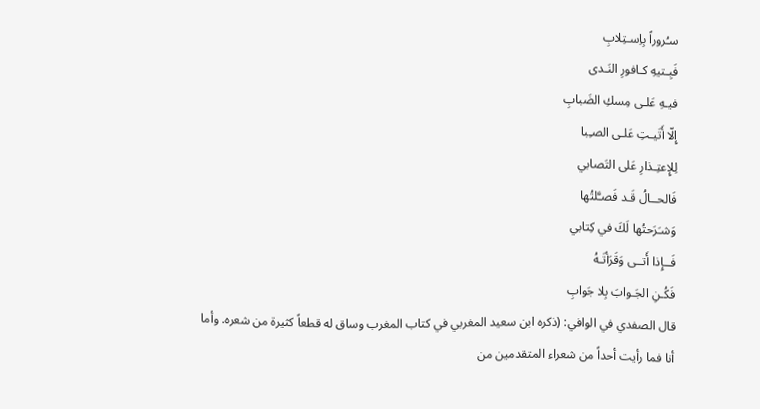سـُروراً بِاِسـتِلابِ
فَبِـتيهِ كـافورِ النَـدى
فيـهِ عَلـى مِسكِ الضَبابِ
إِلّا أَتَيـتِ عَلـى الصـِبا
لِلإِعتِـذارِ عَلى التَصابي
فَالحــالُ قَـد فَصـَّلتُها
وَشـَرَحتُها لَكَ في كِتابي
فَــإِذا أَتــى وَقَرَأتَـهُ
فَكُـنِ الجَـوابَ بِلا جَوابِ
قال الصفدي في الوافي: (ذكره ابن سعيد المغربي في كتاب المغرب وساق له قطعاً كثيرة من شعره. وأما أنا فما رأيت أحداً من شعراء المتقدمين من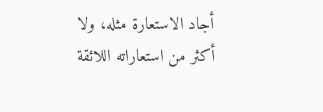أجاد الاستعارة مثله، ولا أكثر من استعاراته اللائقة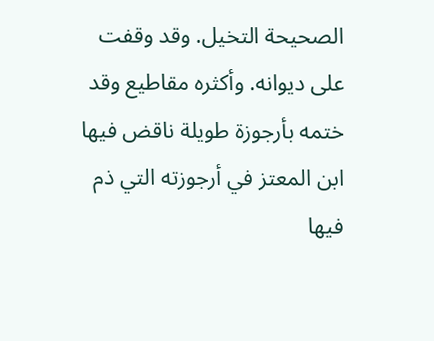الصحيحة التخيل. وقد وقفت على ديوانه. وأكثره مقاطيع وقد ختمه بأرجوزة طويلة ناقض فيها ابن المعتز في أرجوزته التي ذم فيها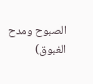الصبوح ومدح الغبوق)